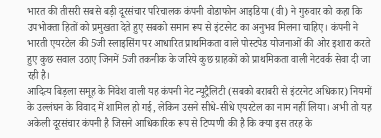भारत की तीसरी सबसे बड़ी दूरसंचार परिचालक कंपनी वोडाफोन आइडिया (वी) ने गुरुवार को कहा कि उपभोक्ता हितों को प्रमुखता देते हुए सबको समान रूप से इंटरनेट का अनुभव मिलना चाहिए। कंपनी ने भारती एयरटेल की 5जी स्लाइसिंग पर आधारित प्राथमिकता वाले पोस्टपेड योजनाओं की ओर इशारा करते हुए कुछ सवाल उठाए जिनमें 5जी तकनीक के जरिये कुछ ग्राहकों को प्राथमिकता वाली नेटवर्क सेवा दी जा रही है।
आदित्य बिड़ला समूह के निवेश वाली यह कंपनी नेट न्यूट्रैलिटी (सबको बराबरी से इंटरनेट अधिकार) नियमों के उल्लंघन के विवाद में शामिल हो गई, लेकिन उसने सीधे-सीधे एयरटेल का नाम नहीं लिया। अभी तो यह अकेली दूरसंचार कंपनी है जिसने आधिकारिक रूप से टिप्पणी की है कि क्या इस तरह के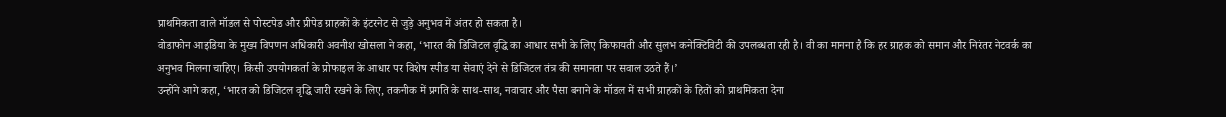प्राथमिकता वाले मॉडल से पोस्टपेड और प्रीपेड ग्राहकों के इंटरनेट से जुड़े अनुभव में अंतर हो सकता है।
वोडाफोन आइडिया के मुख्य विपणन अधिकारी अवनीश खोसला ने कहा, ‘भारत की डिजिटल वृद्धि का आधार सभी के लिए किफायती और सुलभ कनेक्टिविटी की उपलब्धता रही है। वी का मानना है कि हर ग्राहक को समान और निरंतर नेटवर्क का अनुभव मिलना चाहिए। किसी उपयोगकर्ता के प्रोफाइल के आधार पर विशेष स्पीड या सेवाएं देने से डिजिटल तंत्र की समानता पर सवाल उठते हैं।’
उन्होंने आगे कहा, ‘भारत को डिजिटल वृद्धि जारी रखने के लिए, तकनीक में प्रगति के साथ-साथ, नवाचार और पैसा बनाने के मॉडल में सभी ग्राहकों के हितों को प्राथमिकता देना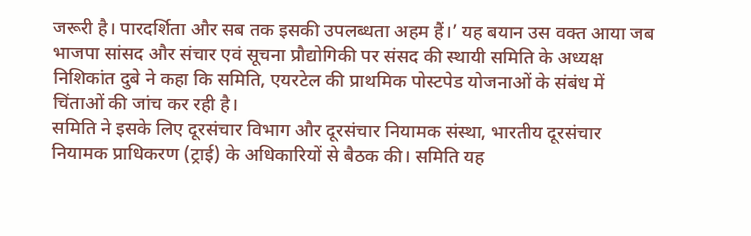जरूरी है। पारदर्शिता और सब तक इसकी उपलब्धता अहम हैं।’ यह बयान उस वक्त आया जब भाजपा सांसद और संचार एवं सूचना प्रौद्योगिकी पर संसद की स्थायी समिति के अध्यक्ष निशिकांत दुबे ने कहा कि समिति, एयरटेल की प्राथमिक पोस्टपेड योजनाओं के संबंध में चिंताओं की जांच कर रही है।
समिति ने इसके लिए दूरसंचार विभाग और दूरसंचार नियामक संस्था, भारतीय दूरसंचार नियामक प्राधिकरण (ट्राई) के अधिकारियों से बैठक की। समिति यह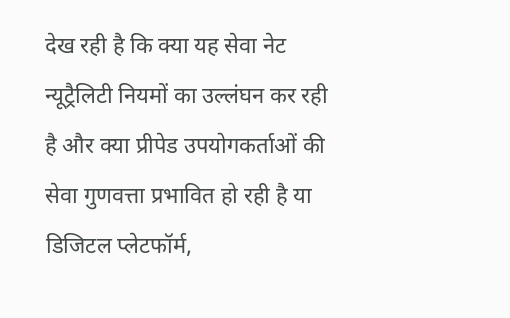देख रही है कि क्या यह सेवा नेट न्यूट्रैलिटी नियमों का उल्लंघन कर रही है और क्या प्रीपेड उपयोगकर्ताओं की सेवा गुणवत्ता प्रभावित हो रही है या डिजिटल प्लेटफॉर्म,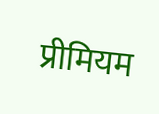प्रीमियम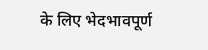के लिए भेदभावपूर्ण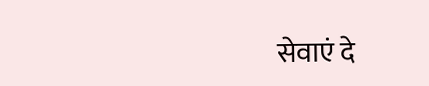सेवाएं दे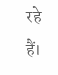रहे हैं।